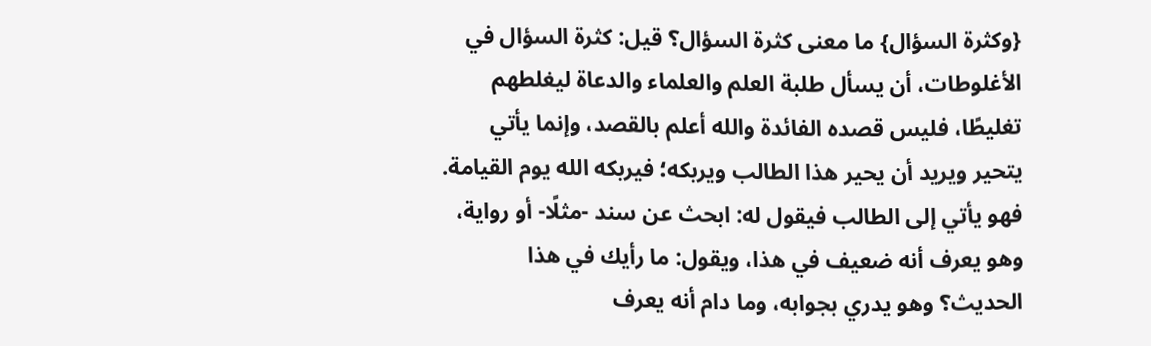{وكثرة السؤال} ما معنى كثرة السؤال؟ قيل: كثرة السؤال في الأغلوطات، أن يسأل طلبة العلم والعلماء والدعاة ليغلطهم تغليطًا، فليس قصده الفائدة والله أعلم بالقصد، وإنما يأتي يتحير ويريد أن يحير هذا الطالب ويربكه؛ فيربكه الله يوم القيامة.
فهو يأتي إلى الطالب فيقول له: ابحث عن سند -مثلًا- أو رواية، وهو يعرف أنه ضعيف في هذا، ويقول: ما رأيك في هذا الحديث؟ وهو يدري بجوابه، وما دام أنه يعرف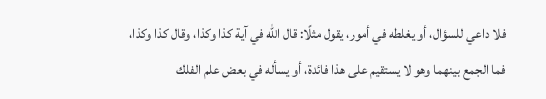فلا داعي للسؤال، أو يغلطه في أمور، يقول مثلًا: قال الله في آية كذا وكذا، وقال كذا وكذا، فما الجمع بينهما وهو لا يستقيم على هذا فائدة، أو يسأله في بعض علم الفلك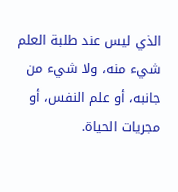الذي ليس عند طلبة العلم شيء منه، ولا شيء من جانبه، أو علم النفس، أو مجريات الحياة.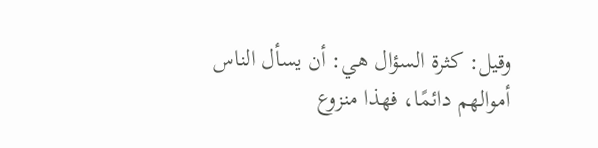وقيل: كثرة السؤال هي: أن يسأل الناس أموالهم دائمًا، فهذا منزوع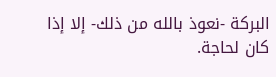البركة -نعوذ بالله من ذلك- إلا إذا كان لحاجة.